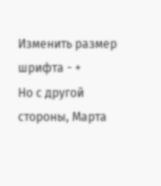Изменить размер шрифта - +
Но с другой стороны, Марта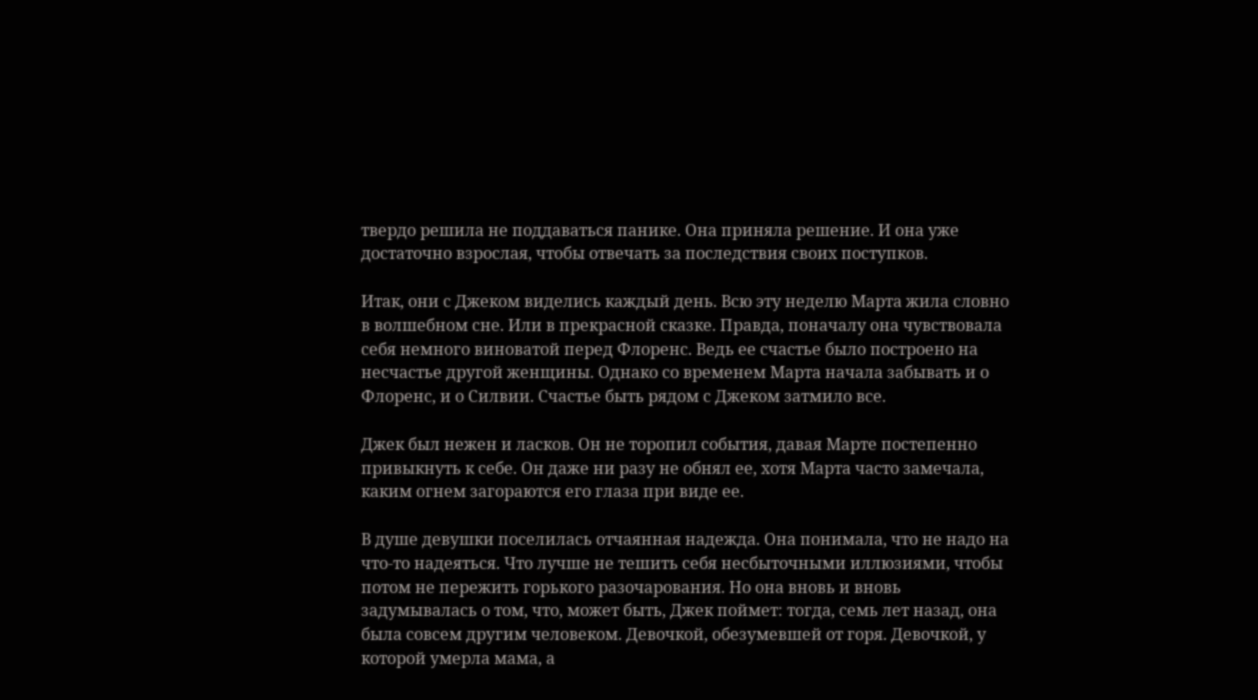твердо решила не поддаваться панике. Она приняла решение. И она уже достаточно взрослая, чтобы отвечать за последствия своих поступков.

Итак, они с Джеком виделись каждый день. Всю эту неделю Марта жила словно в волшебном сне. Или в прекрасной сказке. Правда, поначалу она чувствовала себя немного виноватой перед Флоренс. Ведь ее счастье было построено на несчастье другой женщины. Однако со временем Марта начала забывать и о Флоренс, и о Силвии. Счастье быть рядом с Джеком затмило все.

Джек был нежен и ласков. Он не торопил события, давая Марте постепенно привыкнуть к себе. Он даже ни разу не обнял ее, хотя Марта часто замечала, каким огнем загораются его глаза при виде ее.

В душе девушки поселилась отчаянная надежда. Она понимала, что не надо на что-то надеяться. Что лучше не тешить себя несбыточными иллюзиями, чтобы потом не пережить горького разочарования. Но она вновь и вновь задумывалась о том, что, может быть, Джек поймет: тогда, семь лет назад, она была совсем другим человеком. Девочкой, обезумевшей от горя. Девочкой, у которой умерла мама, а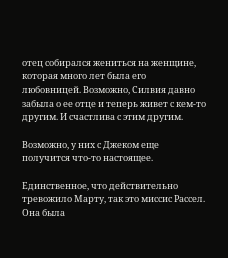отец собирался жениться на женщине, которая много лет была его любовницей. Возможно, Силвия давно забыла о ее отце и теперь живет с кем-то другим. И счастлива с этим другим.

Возможно, у них с Джеком еще получится что-то настоящее.

Единственное, что действительно тревожило Марту, так это миссис Рассел. Она была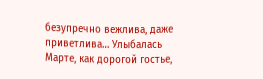безупречно вежлива, даже приветлива… Улыбалась Марте, как дорогой гостье,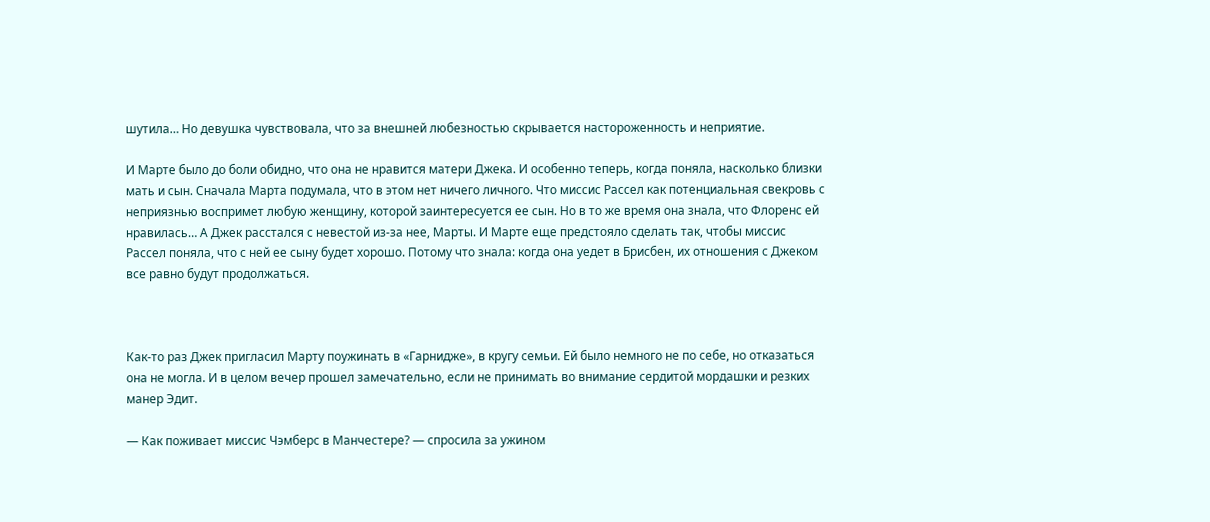шутила… Но девушка чувствовала, что за внешней любезностью скрывается настороженность и неприятие.

И Марте было до боли обидно, что она не нравится матери Джека. И особенно теперь, когда поняла, насколько близки мать и сын. Сначала Марта подумала, что в этом нет ничего личного. Что миссис Рассел как потенциальная свекровь с неприязнью воспримет любую женщину, которой заинтересуется ее сын. Но в то же время она знала, что Флоренс ей нравилась… А Джек расстался с невестой из-за нее, Марты. И Марте еще предстояло сделать так, чтобы миссис Рассел поняла, что с ней ее сыну будет хорошо. Потому что знала: когда она уедет в Брисбен, их отношения с Джеком все равно будут продолжаться.



Как-то раз Джек пригласил Марту поужинать в «Гарнидже», в кругу семьи. Ей было немного не по себе, но отказаться она не могла. И в целом вечер прошел замечательно, если не принимать во внимание сердитой мордашки и резких манер Эдит.

— Как поживает миссис Чэмберс в Манчестере? — спросила за ужином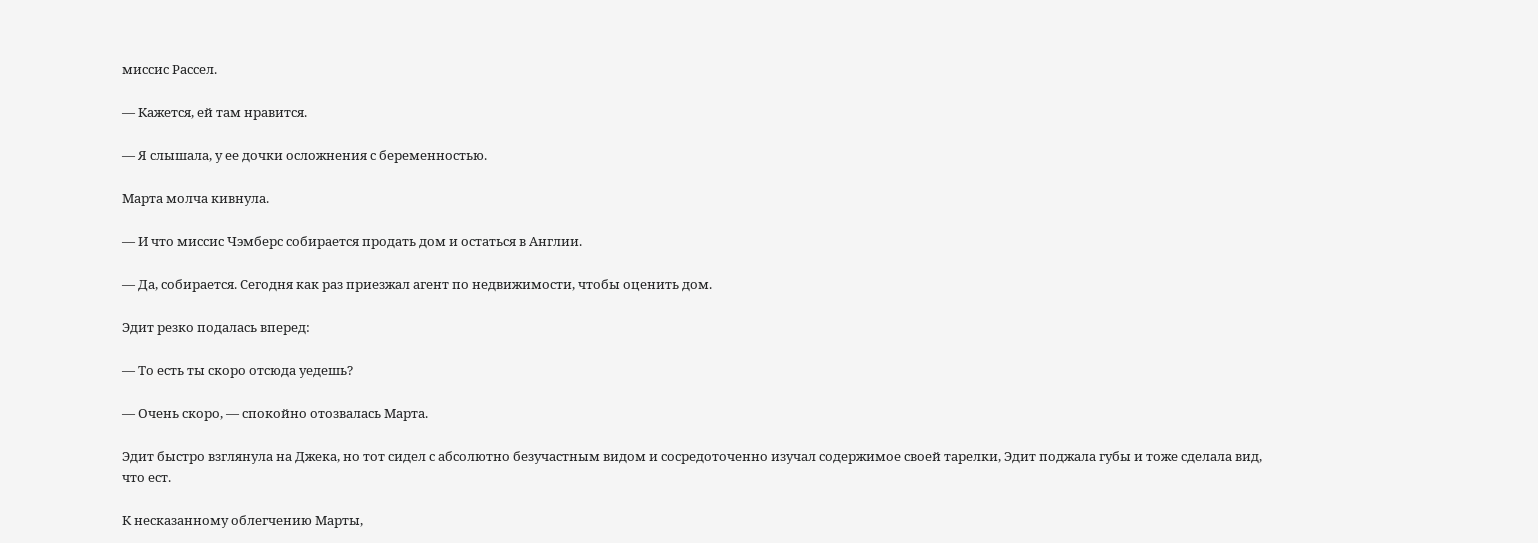миссис Рассел.

— Кажется, ей там нравится.

— Я слышала, у ее дочки осложнения с беременностью.

Марта молча кивнула.

— И что миссис Чэмберс собирается продать дом и остаться в Англии.

— Да, собирается. Сегодня как раз приезжал агент по недвижимости, чтобы оценить дом.

Эдит резко подалась вперед:

— То есть ты скоро отсюда уедешь?

— Очень скоро, — спокойно отозвалась Марта.

Эдит быстро взглянула на Джека, но тот сидел с абсолютно безучастным видом и сосредоточенно изучал содержимое своей тарелки, Эдит поджала губы и тоже сделала вид, что ест.

К несказанному облегчению Марты,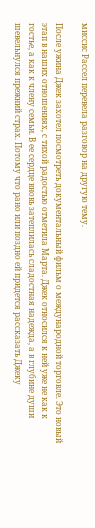миссис Рассел перевела разговор на другую тему.

После ужина Джек захотел посмотреть документальный фильм о международной торговле. Это новый этап в наших отношениях, с тихой радостью отметила Марта. Джек относился к ней уже не как к гостье, а как к члену семьи. В ее сердце вновь затеплилась сладостная надежда, а в глубине души шевельнулся прежний страх. Потому что рано или поздно ей придется рассказать Джеку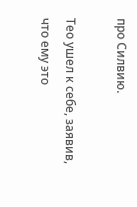про Силвию.

Тео ушел к себе, заявив, что ему это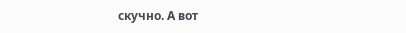скучно. А вот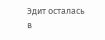Эдит осталась в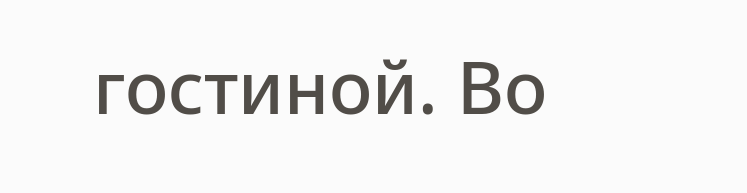гостиной. Во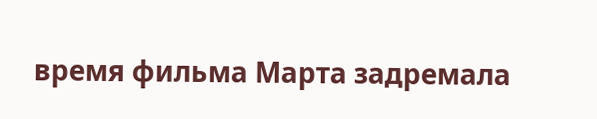время фильма Марта задремала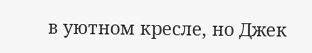в уютном кресле, но Джек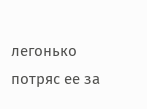легонько потряс ее за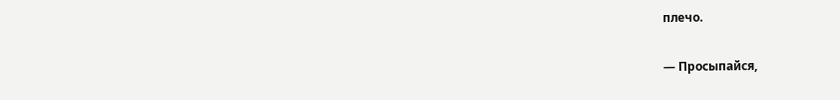плечо.

— Просыпайся,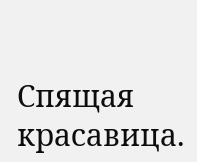Спящая красавица.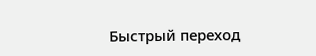Быстрый переход